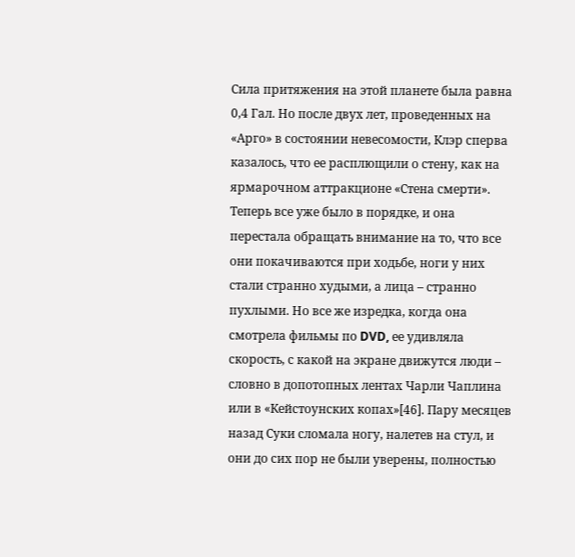Сила притяжения на этой планете была равна 0,4 Гал. Но после двух лет, проведенных на «Арго» в состоянии невесомости, Клэр сперва казалось, что ее расплющили о стену, как на ярмарочном аттракционе «Стена смерти». Теперь все уже было в порядке, и она перестала обращать внимание на то, что все они покачиваются при ходьбе, ноги у них стали странно худыми, а лица – странно пухлыми. Но все же изредка, когда она смотрела фильмы по DVD, ее удивляла скорость, с какой на экране движутся люди – словно в допотопных лентах Чарли Чаплина или в «Кейстоунских копах»[46]. Пару месяцев назад Суки сломала ногу, налетев на стул, и они до сих пор не были уверены, полностью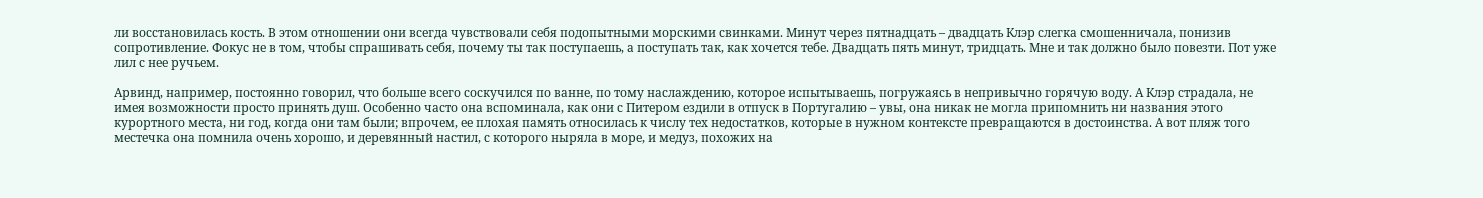ли восстановилась кость. В этом отношении они всегда чувствовали себя подопытными морскими свинками. Минут через пятнадцать – двадцать Клэр слегка смошенничала, понизив сопротивление. Фокус не в том, чтобы спрашивать себя, почему ты так поступаешь, а поступать так, как хочется тебе. Двадцать пять минут, тридцать. Мне и так должно было повезти. Пот уже лил с нее ручьем.

Арвинд, например, постоянно говорил, что больше всего соскучился по ванне, по тому наслаждению, которое испытываешь, погружаясь в непривычно горячую воду. А Клэр страдала, не имея возможности просто принять душ. Особенно часто она вспоминала, как они с Питером ездили в отпуск в Португалию – увы, она никак не могла припомнить ни названия этого курортного места, ни год, когда они там были; впрочем, ее плохая память относилась к числу тех недостатков, которые в нужном контексте превращаются в достоинства. А вот пляж того местечка она помнила очень хорошо, и деревянный настил, с которого ныряла в море, и медуз, похожих на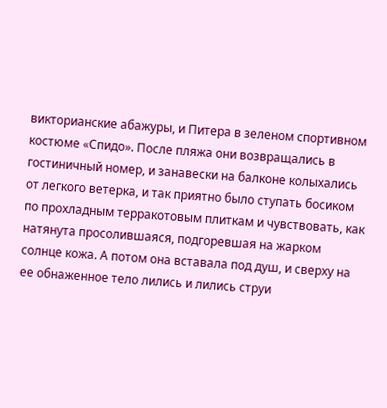викторианские абажуры, и Питера в зеленом спортивном костюме «Спидо». После пляжа они возвращались в гостиничный номер, и занавески на балконе колыхались от легкого ветерка, и так приятно было ступать босиком по прохладным терракотовым плиткам и чувствовать, как натянута просолившаяся, подгоревшая на жарком солнце кожа. А потом она вставала под душ, и сверху на ее обнаженное тело лились и лились струи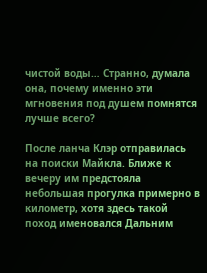чистой воды… Странно, думала она, почему именно эти мгновения под душем помнятся лучше всего?

После ланча Клэр отправилась на поиски Майкла. Ближе к вечеру им предстояла небольшая прогулка примерно в километр, хотя здесь такой поход именовался Дальним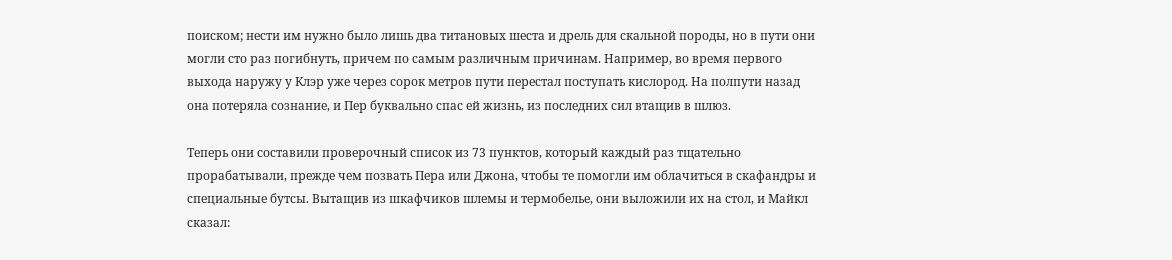поиском; нести им нужно было лишь два титановых шеста и дрель для скальной породы, но в пути они могли сто раз погибнуть, причем по самым различным причинам. Например, во время первого выхода наружу у Клэр уже через сорок метров пути перестал поступать кислород. На полпути назад она потеряла сознание, и Пер буквально спас ей жизнь, из последних сил втащив в шлюз.

Теперь они составили проверочный список из 73 пунктов, который каждый раз тщательно прорабатывали, прежде чем позвать Пера или Джона, чтобы те помогли им облачиться в скафандры и специальные бутсы. Вытащив из шкафчиков шлемы и термобелье, они выложили их на стол, и Майкл сказал: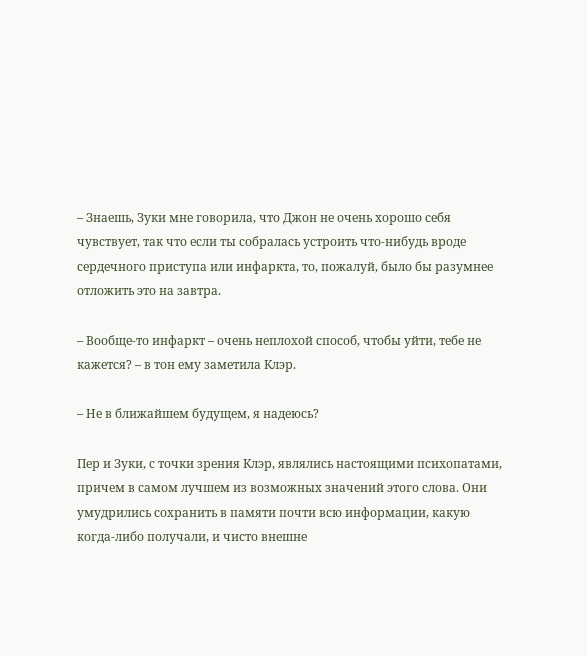– Знаешь, Зуки мне говорила, что Джон не очень хорошо себя чувствует, так что если ты собралась устроить что-нибудь вроде сердечного приступа или инфаркта, то, пожалуй, было бы разумнее отложить это на завтра.

– Вообще-то инфаркт – очень неплохой способ, чтобы уйти, тебе не кажется? – в тон ему заметила Клэр.

– Не в ближайшем будущем, я надеюсь?

Пер и Зуки, с точки зрения Клэр, являлись настоящими психопатами, причем в самом лучшем из возможных значений этого слова. Они умудрились сохранить в памяти почти всю информации, какую когда-либо получали, и чисто внешне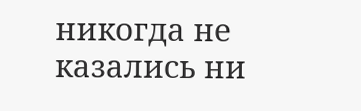никогда не казались ни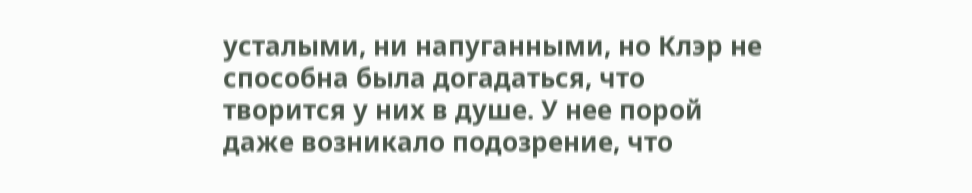усталыми, ни напуганными, но Клэр не способна была догадаться, что творится у них в душе. У нее порой даже возникало подозрение, что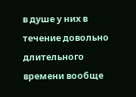в душе у них в течение довольно длительного времени вообще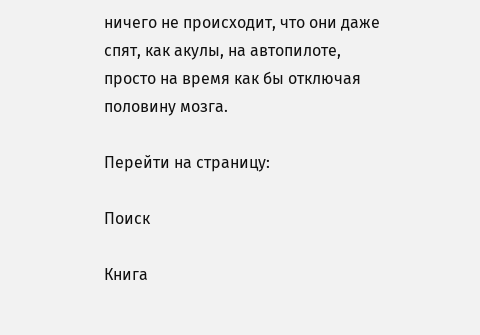ничего не происходит, что они даже спят, как акулы, на автопилоте, просто на время как бы отключая половину мозга.

Перейти на страницу:

Поиск

Книга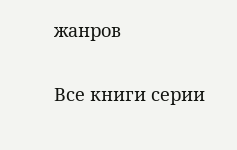жанров

Все книги серии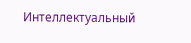Интеллектуальный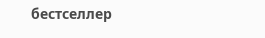бестселлер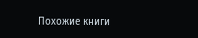Похожие книги